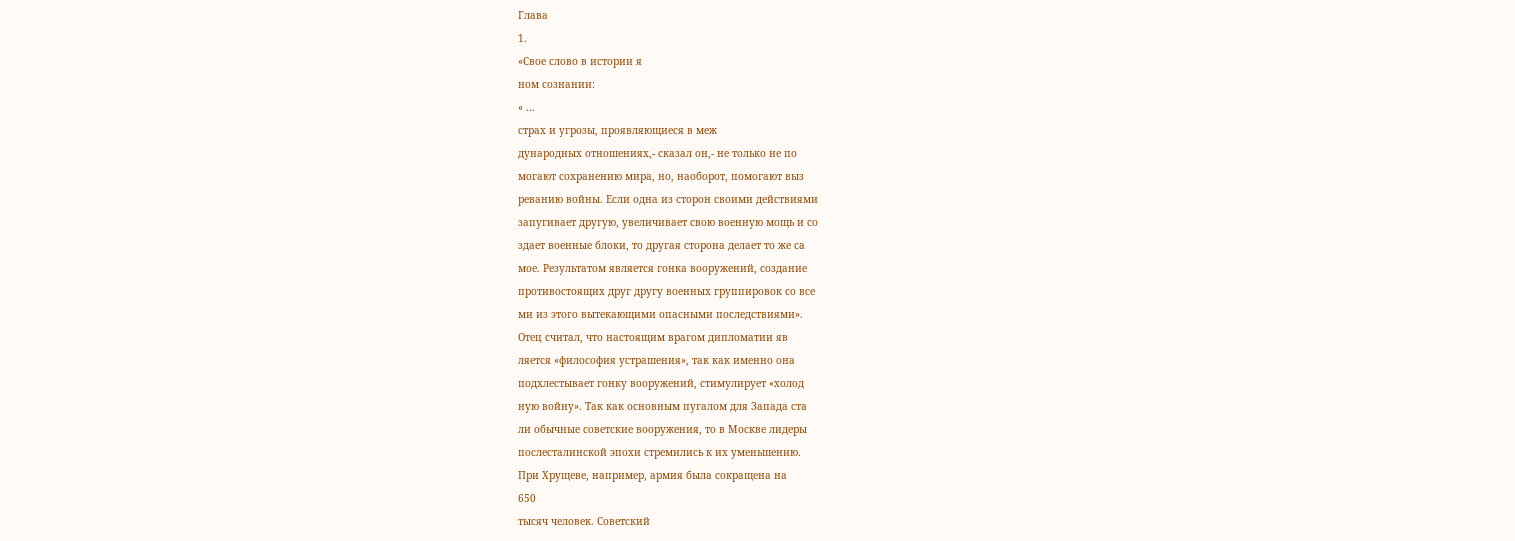Глава
1.
«Свое слово в истории я
ном сознании:
« ...
страх и угрозы, проявляющиеся в меж
дународных отношениях,- сказал он,- не только не по
могают сохранению мира, но, наоборот, помогают выз
реванию войны. Если одна из сторон своими действиями
запугивает другую, увеличивает свою военную мощь и со
здает военные блоки, то другая сторона делает то же са
мое. Результатом является гонка вооружений, создание
противостоящих друг другу военных группировок со все
ми из этого вытекающими опасными последствиями».
Отец считал, что настоящим врагом дипломатии яв
ляется «философия устрашения», так как именно она
подхлестывает гонку вооружений, стимулирует «холод
ную войну». Так как основным пугалом для Запада ста
ли обычные советские вооружения, то в Москве лидеры
послесталинской эпохи стремились к их уменьшению.
При Хрущеве, например, армия была сокращена на
650
тысяч человек. Советский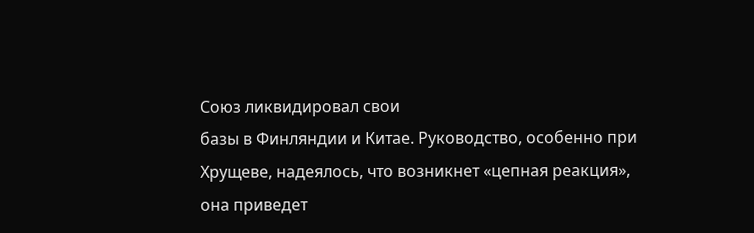Союз ликвидировал свои
базы в Финляндии и Китае. Руководство, особенно при
Хрущеве, надеялось, что возникнет «цепная реакция»,
она приведет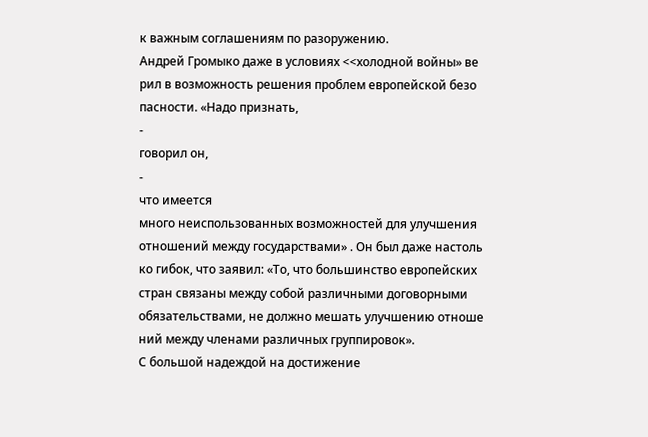к важным соглашениям по разоружению.
Андрей Громыко даже в условиях <<холодной войны» ве
рил в возможность решения проблем европейской безо
пасности. «Надо признать,
-
говорил он,
-
что имеется
много неиспользованных возможностей для улучшения
отношений между государствами» . Он был даже настоль
ко гибок, что заявил: «То, что большинство европейских
стран связаны между собой различными договорными
обязательствами, не должно мешать улучшению отноше
ний между членами различных группировок».
С большой надеждой на достижение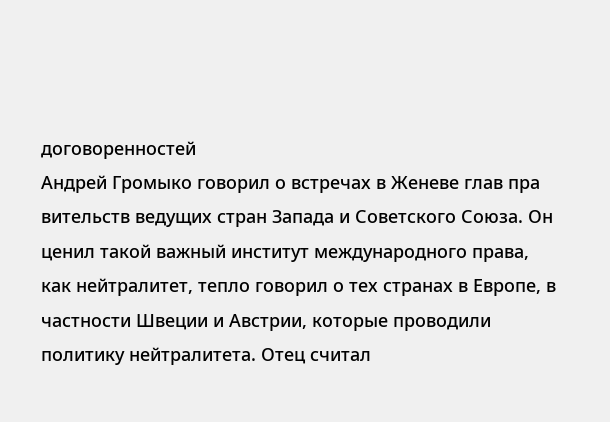договоренностей
Андрей Громыко говорил о встречах в Женеве глав пра
вительств ведущих стран Запада и Советского Союза. Он
ценил такой важный институт международного права,
как нейтралитет, тепло говорил о тех странах в Европе, в
частности Швеции и Австрии, которые проводили
политику нейтралитета. Отец считал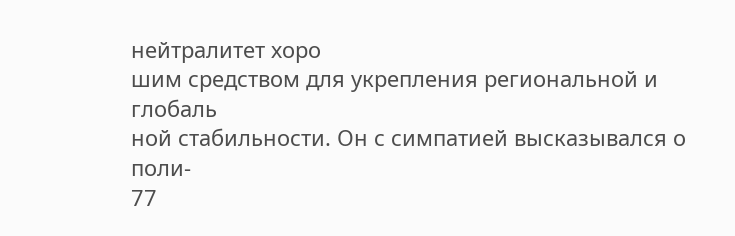нейтралитет хоро
шим средством для укрепления региональной и глобаль
ной стабильности. Он с симпатией высказывался о поли-
77